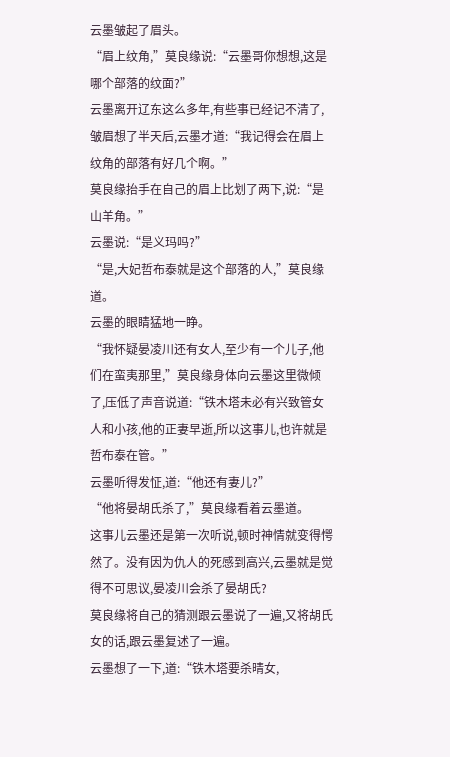云墨皱起了眉头。
“眉上纹角,”莫良缘说:“云墨哥你想想,这是哪个部落的纹面?”
云墨离开辽东这么多年,有些事已经记不清了,皱眉想了半天后,云墨才道:“我记得会在眉上纹角的部落有好几个啊。”
莫良缘抬手在自己的眉上比划了两下,说:“是山羊角。”
云墨说:“是义玛吗?”
“是,大妃哲布泰就是这个部落的人,”莫良缘道。
云墨的眼睛猛地一睁。
“我怀疑晏凌川还有女人,至少有一个儿子,他们在蛮夷那里,”莫良缘身体向云墨这里微倾了,压低了声音说道:“铁木塔未必有兴致管女人和小孩,他的正妻早逝,所以这事儿,也许就是哲布泰在管。”
云墨听得发怔,道:“他还有妻儿?”
“他将晏胡氏杀了,”莫良缘看着云墨道。
这事儿云墨还是第一次听说,顿时神情就变得愕然了。没有因为仇人的死感到高兴,云墨就是觉得不可思议,晏凌川会杀了晏胡氏?
莫良缘将自己的猜测跟云墨说了一遍,又将胡氏女的话,跟云墨复述了一遍。
云墨想了一下,道:“铁木塔要杀晴女,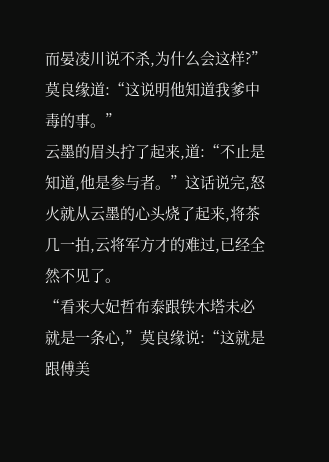而晏凌川说不杀,为什么会这样?”
莫良缘道:“这说明他知道我爹中毒的事。”
云墨的眉头拧了起来,道:“不止是知道,他是参与者。”这话说完,怒火就从云墨的心头烧了起来,将茶几一拍,云将军方才的难过,已经全然不见了。
“看来大妃哲布泰跟铁木塔未必就是一条心,”莫良缘说:“这就是跟傅美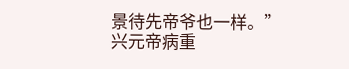景待先帝爷也一样。”
兴元帝病重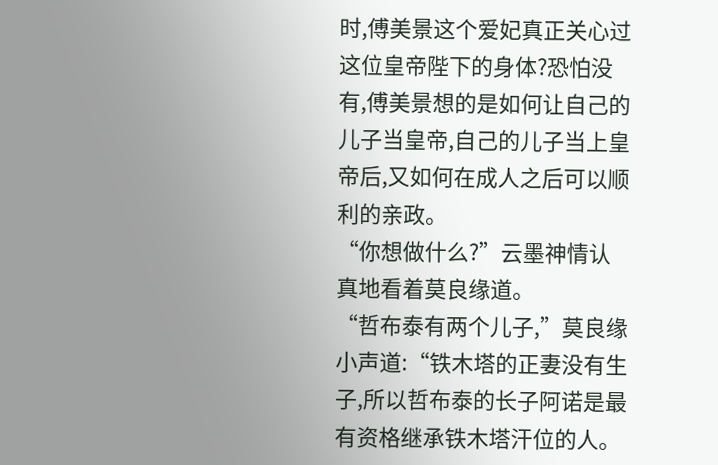时,傅美景这个爱妃真正关心过这位皇帝陛下的身体?恐怕没有,傅美景想的是如何让自己的儿子当皇帝,自己的儿子当上皇帝后,又如何在成人之后可以顺利的亲政。
“你想做什么?”云墨神情认真地看着莫良缘道。
“哲布泰有两个儿子,”莫良缘小声道:“铁木塔的正妻没有生子,所以哲布泰的长子阿诺是最有资格继承铁木塔汗位的人。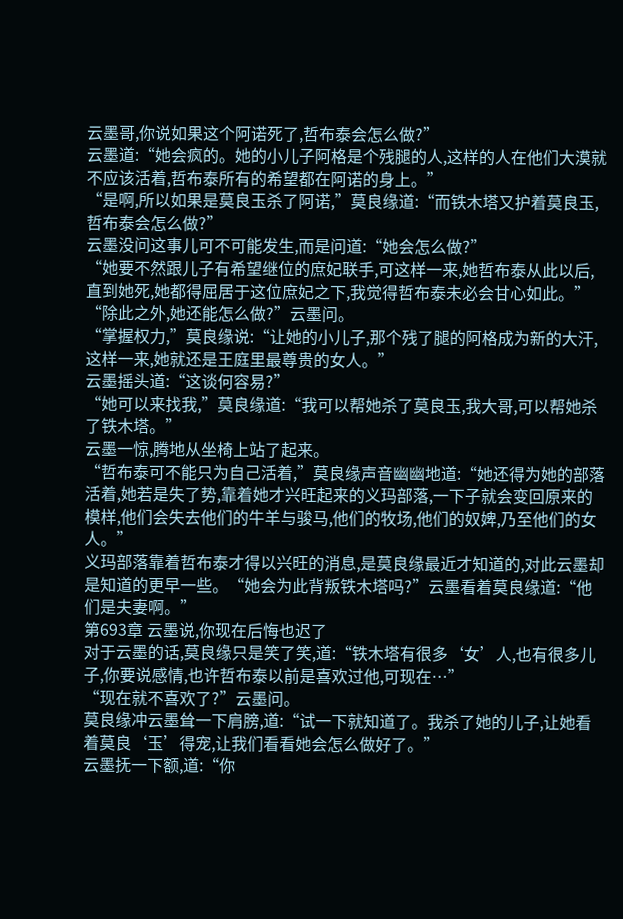云墨哥,你说如果这个阿诺死了,哲布泰会怎么做?”
云墨道:“她会疯的。她的小儿子阿格是个残腿的人,这样的人在他们大漠就不应该活着,哲布泰所有的希望都在阿诺的身上。”
“是啊,所以如果是莫良玉杀了阿诺,”莫良缘道:“而铁木塔又护着莫良玉,哲布泰会怎么做?”
云墨没问这事儿可不可能发生,而是问道:“她会怎么做?”
“她要不然跟儿子有希望继位的庶妃联手,可这样一来,她哲布泰从此以后,直到她死,她都得屈居于这位庶妃之下,我觉得哲布泰未必会甘心如此。”
“除此之外,她还能怎么做?”云墨问。
“掌握权力,”莫良缘说:“让她的小儿子,那个残了腿的阿格成为新的大汗,这样一来,她就还是王庭里最尊贵的女人。”
云墨摇头道:“这谈何容易?”
“她可以来找我,”莫良缘道:“我可以帮她杀了莫良玉,我大哥,可以帮她杀了铁木塔。”
云墨一惊,腾地从坐椅上站了起来。
“哲布泰可不能只为自己活着,”莫良缘声音幽幽地道:“她还得为她的部落活着,她若是失了势,靠着她才兴旺起来的义玛部落,一下子就会变回原来的模样,他们会失去他们的牛羊与骏马,他们的牧场,他们的奴婢,乃至他们的女人。”
义玛部落靠着哲布泰才得以兴旺的消息,是莫良缘最近才知道的,对此云墨却是知道的更早一些。“她会为此背叛铁木塔吗?”云墨看着莫良缘道:“他们是夫妻啊。”
第693章 云墨说,你现在后悔也迟了
对于云墨的话,莫良缘只是笑了笑,道:“铁木塔有很多‘女’人,也有很多儿子,你要说感情,也许哲布泰以前是喜欢过他,可现在…”
“现在就不喜欢了?”云墨问。
莫良缘冲云墨耸一下肩膀,道:“试一下就知道了。我杀了她的儿子,让她看着莫良‘玉’得宠,让我们看看她会怎么做好了。”
云墨抚一下额,道:“你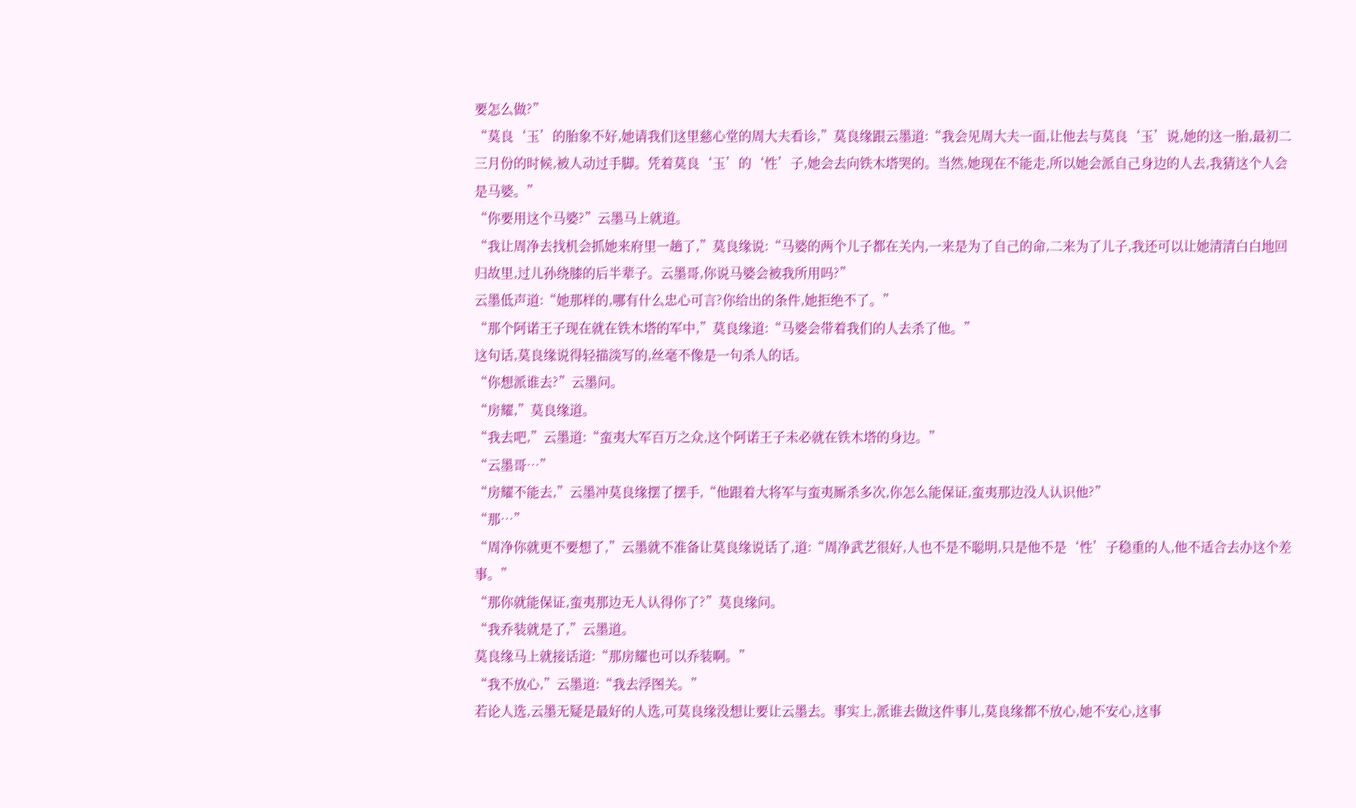要怎么做?”
“莫良‘玉’的胎象不好,她请我们这里慈心堂的周大夫看诊,”莫良缘跟云墨道:“我会见周大夫一面,让他去与莫良‘玉’说,她的这一胎,最初二三月份的时候,被人动过手脚。凭着莫良‘玉’的‘性’子,她会去向铁木塔哭的。当然,她现在不能走,所以她会派自己身边的人去,我猜这个人会是马婆。”
“你要用这个马婆?”云墨马上就道。
“我让周净去找机会抓她来府里一趟了,”莫良缘说:“马婆的两个儿子都在关内,一来是为了自己的命,二来为了儿子,我还可以让她清清白白地回归故里,过儿孙绕膝的后半辈子。云墨哥,你说马婆会被我所用吗?”
云墨低声道:“她那样的,哪有什么忠心可言?你给出的条件,她拒绝不了。”
“那个阿诺王子现在就在铁木塔的军中,”莫良缘道:“马婆会带着我们的人去杀了他。”
这句话,莫良缘说得轻描淡写的,丝毫不像是一句杀人的话。
“你想派谁去?”云墨问。
“房耀,”莫良缘道。
“我去吧,”云墨道:“蛮夷大军百万之众,这个阿诺王子未必就在铁木塔的身边。”
“云墨哥…”
“房耀不能去,”云墨冲莫良缘摆了摆手,“他跟着大将军与蛮夷厮杀多次,你怎么能保证,蛮夷那边没人认识他?”
“那…”
“周净你就更不要想了,”云墨就不准备让莫良缘说话了,道:“周净武艺很好,人也不是不聪明,只是他不是‘性’子稳重的人,他不适合去办这个差事。”
“那你就能保证,蛮夷那边无人认得你了?”莫良缘问。
“我乔装就是了,”云墨道。
莫良缘马上就接话道:“那房耀也可以乔装啊。”
“我不放心,”云墨道:“我去浮图关。”
若论人选,云墨无疑是最好的人选,可莫良缘没想让要让云墨去。事实上,派谁去做这件事儿,莫良缘都不放心,她不安心,这事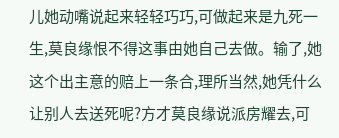儿她动嘴说起来轻轻巧巧,可做起来是九死一生,莫良缘恨不得这事由她自己去做。输了,她这个出主意的赔上一条合,理所当然,她凭什么让别人去送死呢?方才莫良缘说派房耀去,可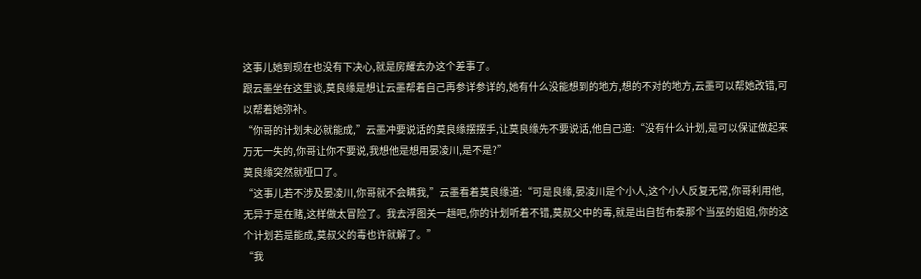这事儿她到现在也没有下决心,就是房耀去办这个差事了。
跟云墨坐在这里谈,莫良缘是想让云墨帮着自己再参详参详的,她有什么没能想到的地方,想的不对的地方,云墨可以帮她改错,可以帮着她弥补。
“你哥的计划未必就能成,”云墨冲要说话的莫良缘摆摆手,让莫良缘先不要说话,他自己道:“没有什么计划,是可以保证做起来万无一失的,你哥让你不要说,我想他是想用晏凌川,是不是?”
莫良缘突然就哑口了。
“这事儿若不涉及晏凌川,你哥就不会瞒我,”云墨看着莫良缘道:“可是良缘,晏凌川是个小人,这个小人反复无常,你哥利用他,无异于是在赌,这样做太冒险了。我去浮图关一趟吧,你的计划听着不错,莫叔父中的毒,就是出自哲布泰那个当巫的姐姐,你的这个计划若是能成,莫叔父的毒也许就解了。”
“我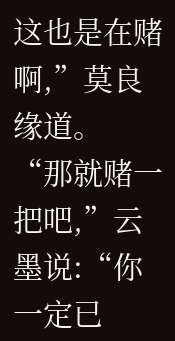这也是在赌啊,”莫良缘道。
“那就赌一把吧,”云墨说:“你一定已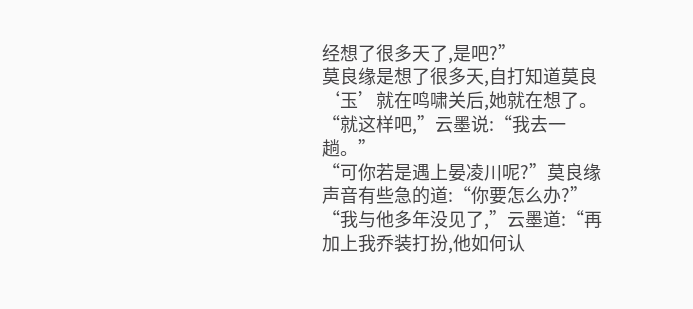经想了很多天了,是吧?”
莫良缘是想了很多天,自打知道莫良‘玉’就在鸣啸关后,她就在想了。
“就这样吧,”云墨说:“我去一趟。”
“可你若是遇上晏凌川呢?”莫良缘声音有些急的道:“你要怎么办?”
“我与他多年没见了,”云墨道:“再加上我乔装打扮,他如何认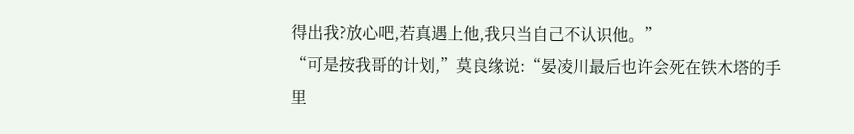得出我?放心吧,若真遇上他,我只当自己不认识他。”
“可是按我哥的计划,”莫良缘说:“晏凌川最后也许会死在铁木塔的手里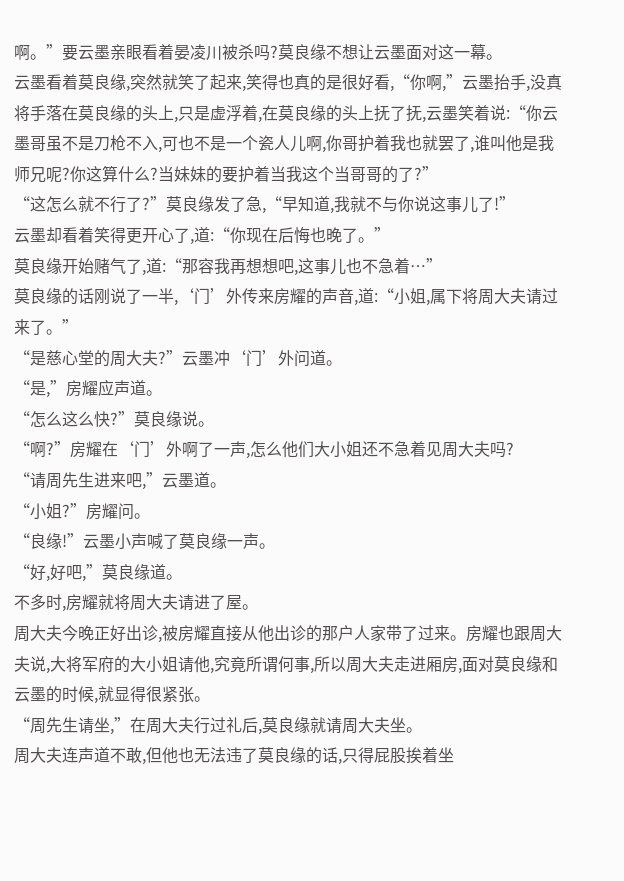啊。”要云墨亲眼看着晏凌川被杀吗?莫良缘不想让云墨面对这一幕。
云墨看着莫良缘,突然就笑了起来,笑得也真的是很好看,“你啊,”云墨抬手,没真将手落在莫良缘的头上,只是虚浮着,在莫良缘的头上抚了抚,云墨笑着说:“你云墨哥虽不是刀枪不入,可也不是一个瓷人儿啊,你哥护着我也就罢了,谁叫他是我师兄呢?你这算什么?当妹妹的要护着当我这个当哥哥的了?”
“这怎么就不行了?”莫良缘发了急,“早知道,我就不与你说这事儿了!”
云墨却看着笑得更开心了,道:“你现在后悔也晚了。”
莫良缘开始赌气了,道:“那容我再想想吧,这事儿也不急着…”
莫良缘的话刚说了一半,‘门’外传来房耀的声音,道:“小姐,属下将周大夫请过来了。”
“是慈心堂的周大夫?”云墨冲‘门’外问道。
“是,”房耀应声道。
“怎么这么快?”莫良缘说。
“啊?”房耀在‘门’外啊了一声,怎么他们大小姐还不急着见周大夫吗?
“请周先生进来吧,”云墨道。
“小姐?”房耀问。
“良缘!”云墨小声喊了莫良缘一声。
“好,好吧,”莫良缘道。
不多时,房耀就将周大夫请进了屋。
周大夫今晚正好出诊,被房耀直接从他出诊的那户人家带了过来。房耀也跟周大夫说,大将军府的大小姐请他,究竟所谓何事,所以周大夫走进厢房,面对莫良缘和云墨的时候,就显得很紧张。
“周先生请坐,”在周大夫行过礼后,莫良缘就请周大夫坐。
周大夫连声道不敢,但他也无法违了莫良缘的话,只得屁股挨着坐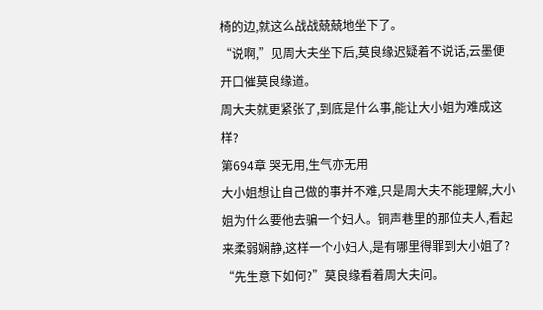椅的边,就这么战战兢兢地坐下了。
“说啊,”见周大夫坐下后,莫良缘迟疑着不说话,云墨便开口催莫良缘道。
周大夫就更紧张了,到底是什么事,能让大小姐为难成这样?
第694章 哭无用,生气亦无用
大小姐想让自己做的事并不难,只是周大夫不能理解,大小姐为什么要他去骗一个妇人。铜声巷里的那位夫人,看起来柔弱娴静,这样一个小妇人,是有哪里得罪到大小姐了?
“先生意下如何?”莫良缘看着周大夫问。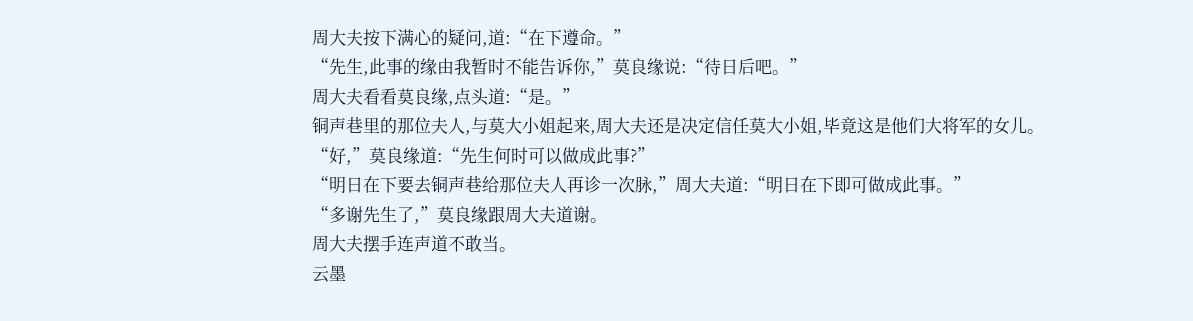周大夫按下满心的疑问,道:“在下遵命。”
“先生,此事的缘由我暂时不能告诉你,”莫良缘说:“待日后吧。”
周大夫看看莫良缘,点头道:“是。”
铜声巷里的那位夫人,与莫大小姐起来,周大夫还是决定信任莫大小姐,毕竟这是他们大将军的女儿。
“好,”莫良缘道:“先生何时可以做成此事?”
“明日在下要去铜声巷给那位夫人再诊一次脉,”周大夫道:“明日在下即可做成此事。”
“多谢先生了,”莫良缘跟周大夫道谢。
周大夫摆手连声道不敢当。
云墨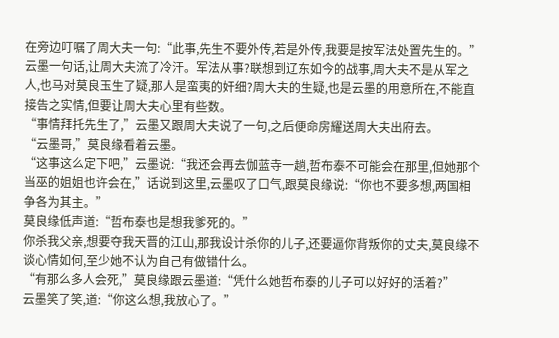在旁边叮嘱了周大夫一句:“此事,先生不要外传,若是外传,我要是按军法处置先生的。”
云墨一句话,让周大夫流了冷汗。军法从事?联想到辽东如今的战事,周大夫不是从军之人,也马对莫良玉生了疑,那人是蛮夷的奸细?周大夫的生疑,也是云墨的用意所在,不能直接告之实情,但要让周大夫心里有些数。
“事情拜托先生了,”云墨又跟周大夫说了一句,之后便命房耀送周大夫出府去。
“云墨哥,”莫良缘看着云墨。
“这事这么定下吧,”云墨说:“我还会再去伽蓝寺一趟,哲布泰不可能会在那里,但她那个当巫的姐姐也许会在,”话说到这里,云墨叹了口气,跟莫良缘说:“你也不要多想,两国相争各为其主。”
莫良缘低声道:“哲布泰也是想我爹死的。”
你杀我父亲,想要夺我天晋的江山,那我设计杀你的儿子,还要逼你背叛你的丈夫,莫良缘不谈心情如何,至少她不认为自己有做错什么。
“有那么多人会死,”莫良缘跟云墨道:“凭什么她哲布泰的儿子可以好好的活着?”
云墨笑了笑,道:“你这么想,我放心了。”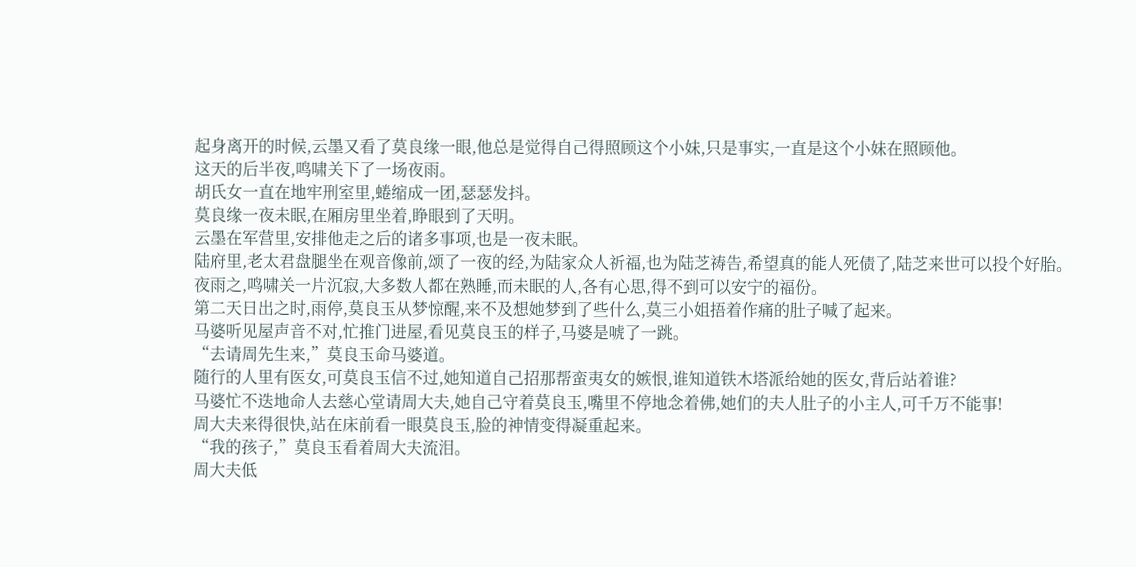起身离开的时候,云墨又看了莫良缘一眼,他总是觉得自己得照顾这个小妹,只是事实,一直是这个小妹在照顾他。
这天的后半夜,鸣啸关下了一场夜雨。
胡氏女一直在地牢刑室里,蜷缩成一团,瑟瑟发抖。
莫良缘一夜未眠,在厢房里坐着,睁眼到了天明。
云墨在军营里,安排他走之后的诸多事项,也是一夜未眠。
陆府里,老太君盘腿坐在观音像前,颂了一夜的经,为陆家众人祈福,也为陆芝祷告,希望真的能人死债了,陆芝来世可以投个好胎。
夜雨之,鸣啸关一片沉寂,大多数人都在熟睡,而未眠的人,各有心思,得不到可以安宁的福份。
第二天日出之时,雨停,莫良玉从梦惊醒,来不及想她梦到了些什么,莫三小姐捂着作痛的肚子喊了起来。
马婆听见屋声音不对,忙推门进屋,看见莫良玉的样子,马婆是唬了一跳。
“去请周先生来,”莫良玉命马婆道。
随行的人里有医女,可莫良玉信不过,她知道自己招那帮蛮夷女的嫉恨,谁知道铁木塔派给她的医女,背后站着谁?
马婆忙不迭地命人去慈心堂请周大夫,她自己守着莫良玉,嘴里不停地念着佛,她们的夫人肚子的小主人,可千万不能事!
周大夫来得很快,站在床前看一眼莫良玉,脸的神情变得凝重起来。
“我的孩子,”莫良玉看着周大夫流泪。
周大夫低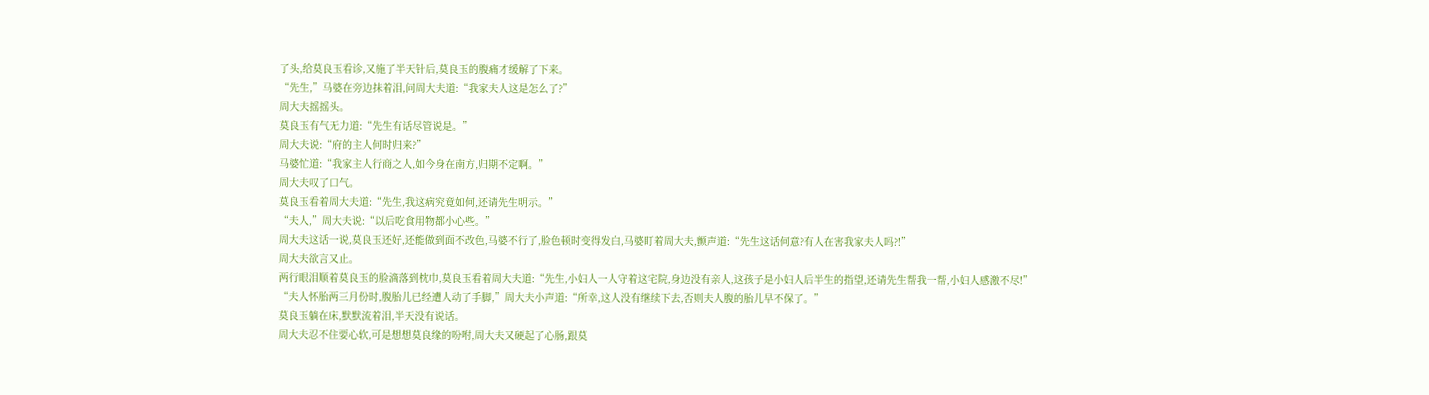了头,给莫良玉看诊,又施了半天针后,莫良玉的腹痛才缓解了下来。
“先生,”马婆在旁边抹着泪,问周大夫道:“我家夫人这是怎么了?”
周大夫摇摇头。
莫良玉有气无力道:“先生有话尽管说是。”
周大夫说:“府的主人何时归来?”
马婆忙道:“我家主人行商之人,如今身在南方,归期不定啊。”
周大夫叹了口气。
莫良玉看着周大夫道:“先生,我这病究竟如何,还请先生明示。”
“夫人,”周大夫说:“以后吃食用物都小心些。”
周大夫这话一说,莫良玉还好,还能做到面不改色,马婆不行了,脸色顿时变得发白,马婆盯着周大夫,颤声道:“先生这话何意?有人在害我家夫人吗?!”
周大夫欲言又止。
两行眼泪顺着莫良玉的脸滴落到枕巾,莫良玉看着周大夫道:“先生,小妇人一人守着这宅院,身边没有亲人,这孩子是小妇人后半生的指望,还请先生帮我一帮,小妇人感激不尽!”
“夫人怀胎两三月份时,腹胎儿已经遭人动了手脚,”周大夫小声道:“所幸,这人没有继续下去,否则夫人腹的胎儿早不保了。”
莫良玉躺在床,默默流着泪,半天没有说话。
周大夫忍不住要心软,可是想想莫良缘的吩咐,周大夫又硬起了心肠,跟莫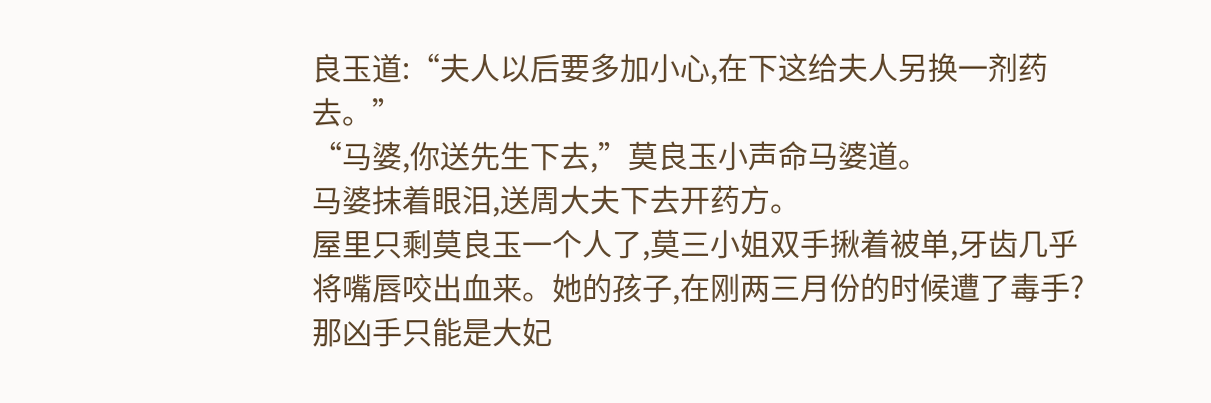良玉道:“夫人以后要多加小心,在下这给夫人另换一剂药去。”
“马婆,你送先生下去,”莫良玉小声命马婆道。
马婆抹着眼泪,送周大夫下去开药方。
屋里只剩莫良玉一个人了,莫三小姐双手揪着被单,牙齿几乎将嘴唇咬出血来。她的孩子,在刚两三月份的时候遭了毒手?那凶手只能是大妃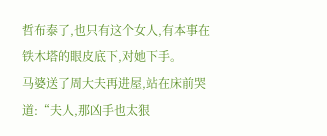哲布泰了,也只有这个女人,有本事在铁木塔的眼皮底下,对她下手。
马婆送了周大夫再进屋,站在床前哭道:“夫人,那凶手也太狠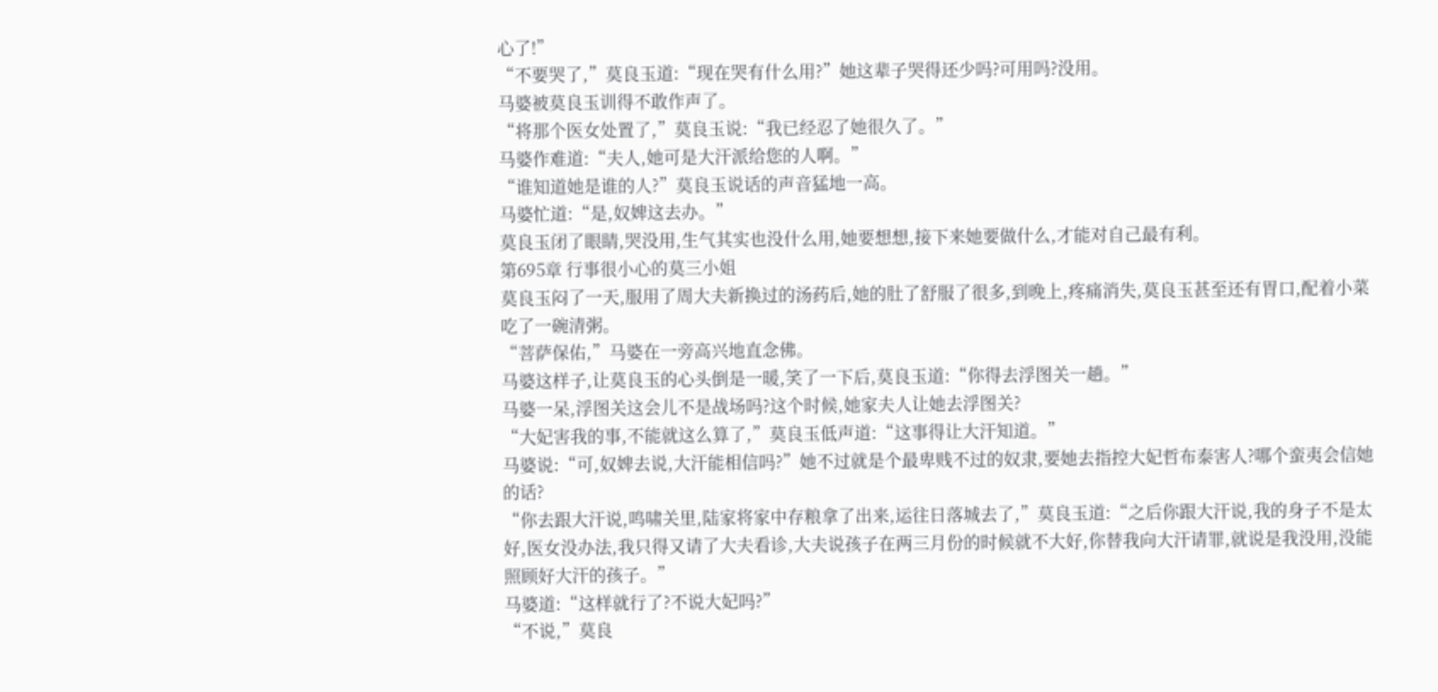心了!”
“不要哭了,”莫良玉道:“现在哭有什么用?”她这辈子哭得还少吗?可用吗?没用。
马婆被莫良玉训得不敢作声了。
“将那个医女处置了,”莫良玉说:“我已经忍了她很久了。”
马婆作难道:“夫人,她可是大汗派给您的人啊。”
“谁知道她是谁的人?”莫良玉说话的声音猛地一高。
马婆忙道:“是,奴婢这去办。”
莫良玉闭了眼睛,哭没用,生气其实也没什么用,她要想想,接下来她要做什么,才能对自己最有利。
第695章 行事很小心的莫三小姐
莫良玉闷了一天,服用了周大夫新换过的汤药后,她的肚了舒服了很多,到晚上,疼痛消失,莫良玉甚至还有胃口,配着小菜吃了一碗清粥。
“菩萨保佑,”马婆在一旁高兴地直念佛。
马婆这样子,让莫良玉的心头倒是一暖,笑了一下后,莫良玉道:“你得去浮图关一趟。”
马婆一呆,浮图关这会儿不是战场吗?这个时候,她家夫人让她去浮图关?
“大妃害我的事,不能就这么算了,”莫良玉低声道:“这事得让大汗知道。”
马婆说:“可,奴婢去说,大汗能相信吗?”她不过就是个最卑贱不过的奴隶,要她去指控大妃哲布泰害人?哪个蛮夷会信她的话?
“你去跟大汗说,鸣啸关里,陆家将家中存粮拿了出来,运往日落城去了,”莫良玉道:“之后你跟大汗说,我的身子不是太好,医女没办法,我只得又请了大夫看诊,大夫说孩子在两三月份的时候就不大好,你替我向大汗请罪,就说是我没用,没能照顾好大汗的孩子。”
马婆道:“这样就行了?不说大妃吗?”
“不说,”莫良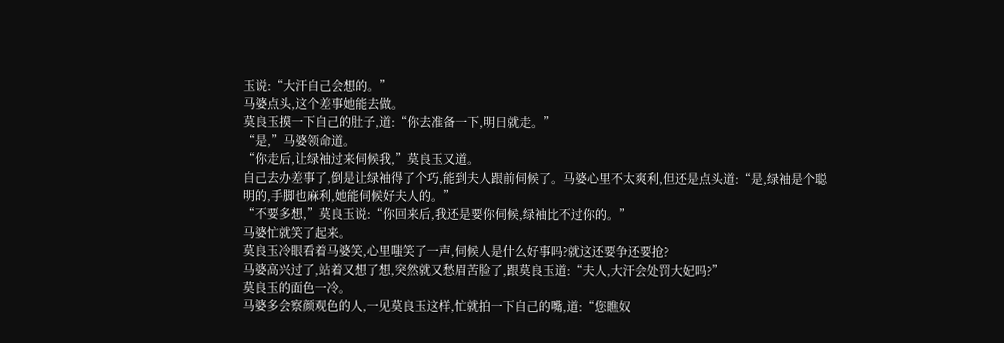玉说:“大汗自己会想的。”
马婆点头,这个差事她能去做。
莫良玉摸一下自己的肚子,道:“你去准备一下,明日就走。”
“是,”马婆领命道。
“你走后,让绿袖过来伺候我,”莫良玉又道。
自己去办差事了,倒是让绿袖得了个巧,能到夫人跟前伺候了。马婆心里不太爽利,但还是点头道:“是,绿袖是个聪明的,手脚也麻利,她能伺候好夫人的。”
“不要多想,”莫良玉说:“你回来后,我还是要你伺候,绿袖比不过你的。”
马婆忙就笑了起来。
莫良玉冷眼看着马婆笑,心里嗤笑了一声,伺候人是什么好事吗?就这还要争还要抢?
马婆高兴过了,站着又想了想,突然就又愁眉苦脸了,跟莫良玉道:“夫人,大汗会处罚大妃吗?”
莫良玉的面色一冷。
马婆多会察颜观色的人,一见莫良玉这样,忙就拍一下自己的嘴,道:“您瞧奴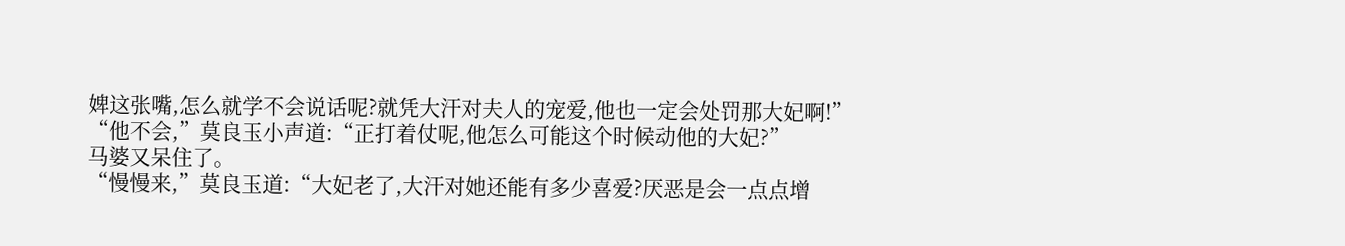婢这张嘴,怎么就学不会说话呢?就凭大汗对夫人的宠爱,他也一定会处罚那大妃啊!”
“他不会,”莫良玉小声道:“正打着仗呢,他怎么可能这个时候动他的大妃?”
马婆又呆住了。
“慢慢来,”莫良玉道:“大妃老了,大汗对她还能有多少喜爱?厌恶是会一点点增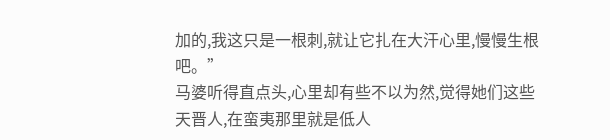加的,我这只是一根刺,就让它扎在大汗心里,慢慢生根吧。”
马婆听得直点头,心里却有些不以为然,觉得她们这些天晋人,在蛮夷那里就是低人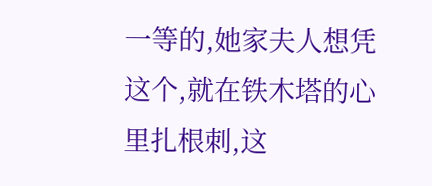一等的,她家夫人想凭这个,就在铁木塔的心里扎根刺,这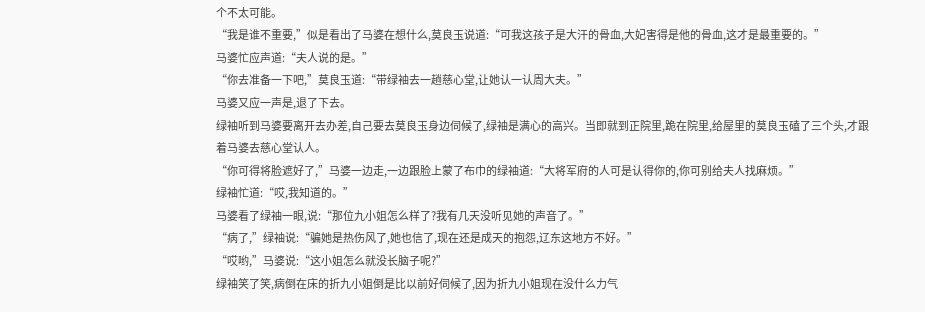个不太可能。
“我是谁不重要,”似是看出了马婆在想什么,莫良玉说道:“可我这孩子是大汗的骨血,大妃害得是他的骨血,这才是最重要的。”
马婆忙应声道:“夫人说的是。”
“你去准备一下吧,”莫良玉道:“带绿袖去一趟慈心堂,让她认一认周大夫。”
马婆又应一声是,退了下去。
绿袖听到马婆要离开去办差,自己要去莫良玉身边伺候了,绿袖是满心的高兴。当即就到正院里,跪在院里,给屋里的莫良玉磕了三个头,才跟着马婆去慈心堂认人。
“你可得将脸遮好了,”马婆一边走,一边跟脸上蒙了布巾的绿袖道:“大将军府的人可是认得你的,你可别给夫人找麻烦。”
绿袖忙道:“哎,我知道的。”
马婆看了绿袖一眼,说:“那位九小姐怎么样了?我有几天没听见她的声音了。”
“病了,”绿袖说:“骗她是热伤风了,她也信了,现在还是成天的抱怨,辽东这地方不好。”
“哎哟,”马婆说:“这小姐怎么就没长脑子呢?”
绿袖笑了笑,病倒在床的折九小姐倒是比以前好伺候了,因为折九小姐现在没什么力气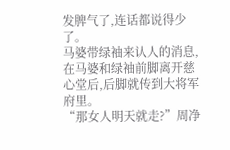发脾气了,连话都说得少了。
马婆带绿袖来认人的消息,在马婆和绿袖前脚离开慈心堂后,后脚就传到大将军府里。
“那女人明天就走?”周净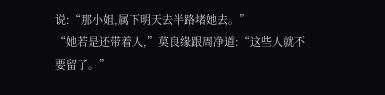说:“那小姐,属下明天去半路堵她去。”
“她若是还带着人,”莫良缘跟周净道:“这些人就不要留了。”